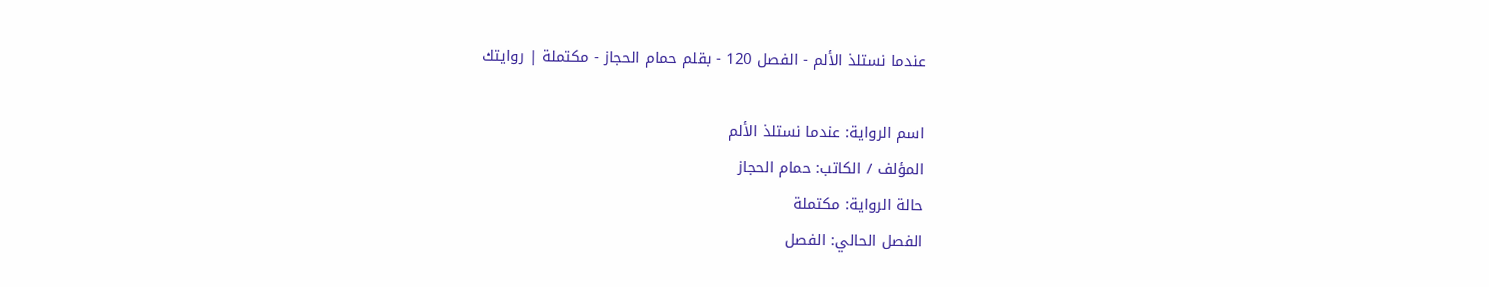عندما نستلذ الألم - الفصل 120 - بقلم حمام الحجاز - مكتملة | روايتك

اسم الرواية: عندما نستلذ الألم
المؤلف / الكاتب: حمام الحجاز
حالة الرواية: مكتملة
الفصل الحالي: الفصل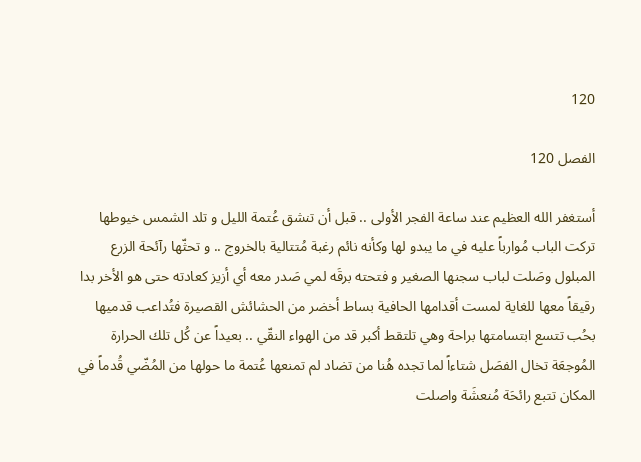120

الفصل 120

أستغفر الله العظيم عند ساعة الفجر الأولى .. قبل أن تنشق عُتمة الليل و تلد الشمس خيوطها تركت الباب مُوارباً عليه في ما يبدو لها وكأنه نائم رغبة مُتتالية بالخروج .. و تحثّها رآئحة الزرع المبلول وصَلت لباب سجنها الصغير و فتحته برقَه لمي صَدر معه أي أزيز كعادته حتى هو الأخر بدا رقيقاً معها للغاية لمست أقدامها الحافية بساط أخضر من الحشائش القصيرة فتُداعب قدميها بحُب تتسع ابتسامتها براحة وهي تلتقط أكبر قد من الهواء النقّي .. بعيداً عن كُل تلك الحرارة المُوجعَة تخال الفصَل شتاءاً لما تجده هُنا من تضاد لم تمنعها عُتمة ما حولها من المُضّي قُدماً في المكان تتبع رائحَة مُنعشَة واصلت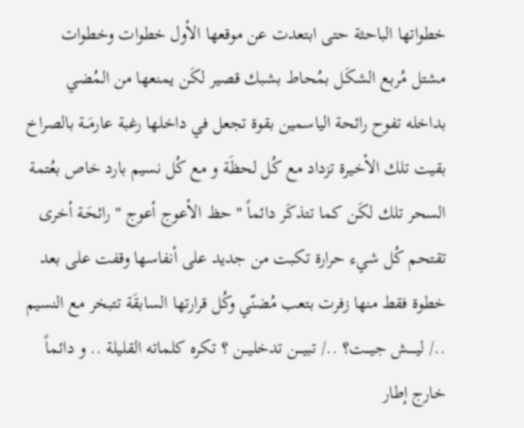خطواتها الباحثة حتى ابتعدت عن موقعها الأول خطوات وخطوات مشتل مُربع الشكَل بمُحاط بشبك قصير لكَن يمنعها من المُضي بداخله تفوح رائحة الياسمين بقوة تجعل في داخلها رغبة عارمَــة بالصراخ بقيت تلك الأخيرة تزداد مع كُل لحظَة و مع كُل نسيم بارد خاص بعُتمة السحر تلك لكَن كما تتذكَر دائماً " حظ الأعوج أعوج " رائحَـة أخرى تقتحم كُل شيء حرارة تكبت من جديد على أنفاسها وقفت على بعد خطوة فقط منها زفرت بتعب مُضنّي وكُل قرارتها السابقَة تتبخر مع النسيم ../ ليـــــش جيـــت؟ ../ تبيـــن تدخليـــن ؟ تكره كلماته القليلة .. و دائماً خارج إطار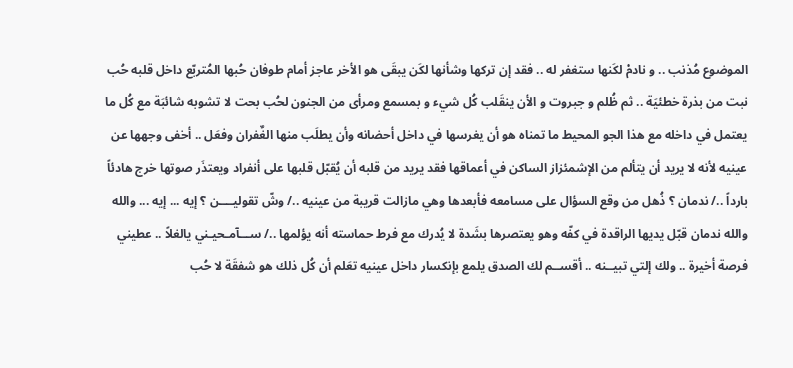الموضوع مُذنب .. و نادمْ لكَنها ستغفر له .. فقد إن تركها وشأنها لكَن يبقَى هو الأخر عاجز أمام طوفان حُبها المُتربّع داخل قلبه حُب نبت من بذرة خطئيَة .. ثم ظُلم و جبروت و الأن ينقَلب كُل شيء و بمسمع ومرأى من الجنون لحُب بحت لا تشوبه شائبَة مع كُل ما يعتمل في داخله مع هذا الجو المحيط ما تمناه هو أن يغرسها في داخل أحضانه وأن يطلَب منها الغٌفران وفعَل .. أخفى وجهها عن عينيه لأنه لا يريد أن يتألم من الإشمئزاز الساكن في أعماقها فقد يريد من قلبه أن يُقبّل قلبها على أنفراد ويعتذَر صوتها خرج هادئاً بارداً ../ ندمان ؟ ذُهل من وقع السؤال على مسامعه فأبعدها وهي مازالت قريبة من عينيه ../ وشّ تقوليــــن ؟ إيه ... إيه ... والله والله ندمان قبّل يديها الراقدة في كفّه وهو يعتصرها بشَدة لا يُدرك مع فرط حماسته أنه يؤلمها ../ ســـآمـحيـني يالغلاً .. عطيني فرصة أخيرة .. ولك إلتي تبيــنه .. أقســم لك الصدق يلمع بإنكسار داخل عينيه تعَلم أن كُل ذلك هو شفقَة لا حُب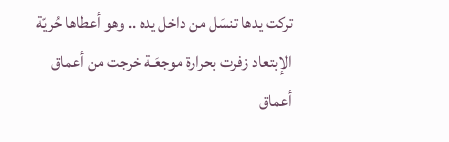تركت يدها تنسَل من داخل يده .. وهو أعطاها حُريّة الإبتعاد زفرت بحرارة موجعَـة خرجت من أعماق أعماق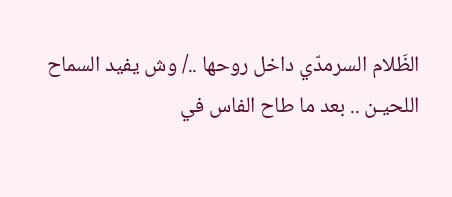الظَلام السرمدّي داخل روحها ../ وش يفيد السماح اللحيـن .. بعد ما طاح الفاس في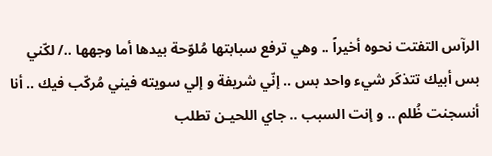الرآس التفتت نحوه أخيراً .. وهي ترفع سبابتها مُلوّحة بيدها أما وجهها ../ لكّني بس أبيك تتذكَر شيء واحد بس .. إنّي شريفة و إلي سويته فيني مُركّب فيك .. أنا أنسجنت ظُلم .. و إنت السبب .. جاي اللحيـن تطلب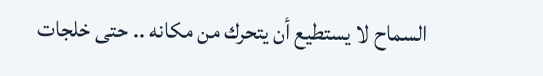السماح لا يستطيع أن يتحرك من مكانه .. حتى خلجات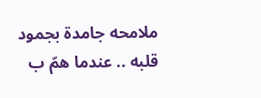ملامحه جامدة بجمود قلبه .. عندما همّ ب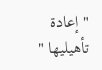" إعادة تأهيليها "